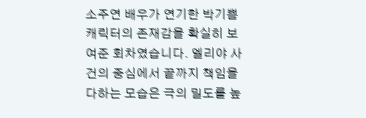소주연 배우가 연기한 박기쁨 캐릭터의 존재감을 확실히 보여준 회차였습니다. 엘리야 사건의 중심에서 끝까지 책임을 다하는 모습은 극의 밀도를 높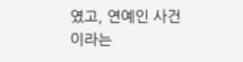였고, 연예인 사건이라는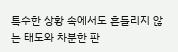특수한 상황 속에서도 흔들리지 않는 태도와 차분한 판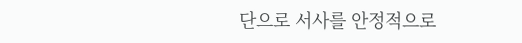단으로 서사를 안정적으로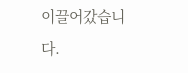이끌어갔습니다.